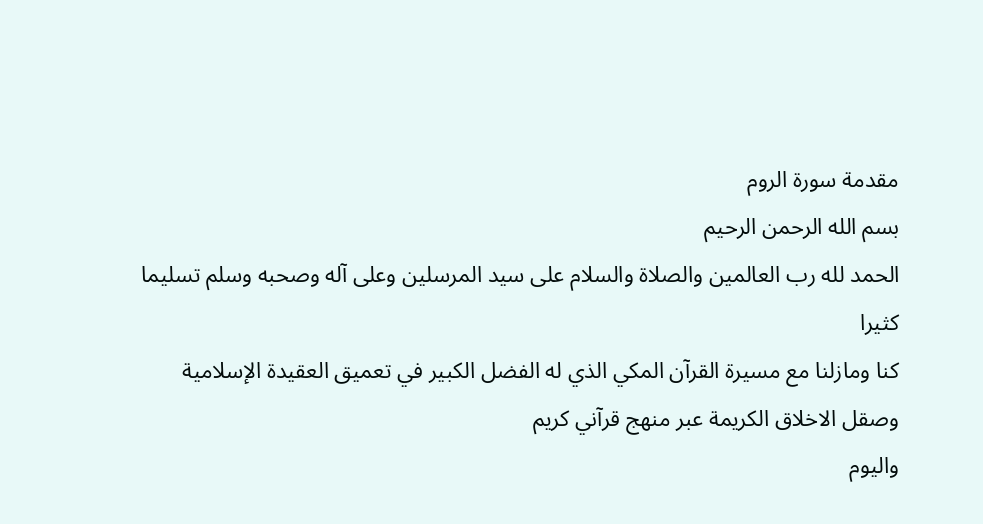مقدمة سورة الروم
بسم الله الرحمن الرحيم
الحمد لله رب العالمين والصلاة والسلام على سيد المرسلين وعلى آله وصحبه وسلم تسليما كثيرا
كنا ومازلنا مع مسيرة القرآن المكي الذي له الفضل الكبير في تعميق العقيدة الإسلامية وصقل الاخلاق الكريمة عبر منهج قرآني كريم
واليوم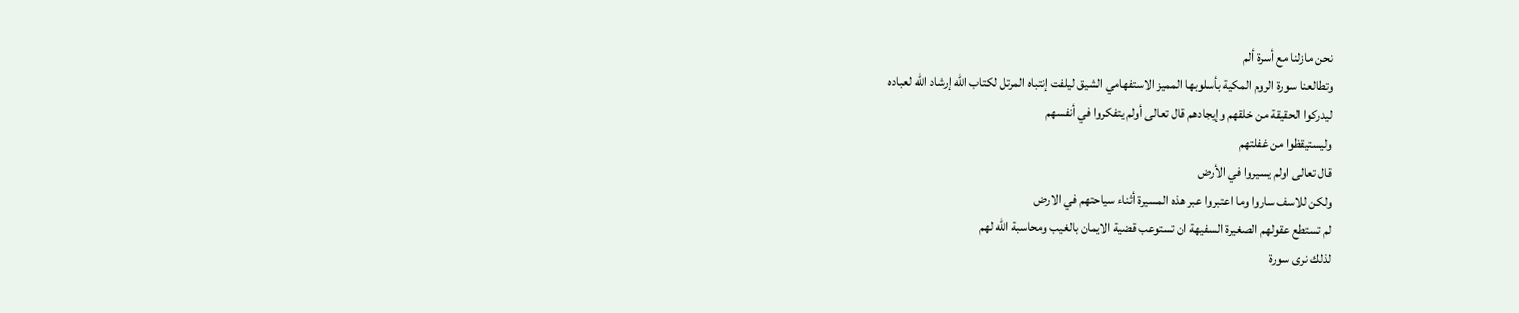نحن مازلنا مع أسرة ألم
وتطالعنا سورة الروم المكية بأسلوبها المميز الاستفهامي الشيق ليلفت إنتباه المرتل لكتاب الله إرشاد الله لعباده
ليدركوا الحقيقة من خلقهم وإيجادهم قال تعالى أولم يتفكروا في أنفسهم
وليستيقظوا من غفلتهم
قال تعالى اولم يسيروا في الأرض
ولكن للاسف ساروا وما اعتبروا عبر هذه المسيرة أثناء سياحتهم في الارض
لم تستطع عقولهم الصغيرة السفيهة ان تستوعب قضية الايمان بالغيب ومحاسبة الله لهم
لذلك نرى سورة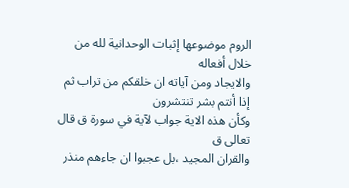الروم موضوعها إثبات الوحدانية لله من خلال أفعاله
والايجاد ومن آياته ان خلقكم من تراب ثم إذا أنتم بشر تنتشرون
وكأن هذه الاية جواب لآية في سورة ق قال تعالى ق
والقران المجيد ،بل عجبوا ان جاءهم منذر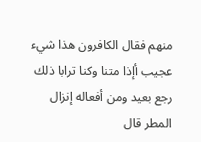منهم فقال الكافرون هذا شيء عجيب أإذا متنا وكنا ترابا ذلك رجع بعيد ومن أفعاله إنزال المطر قال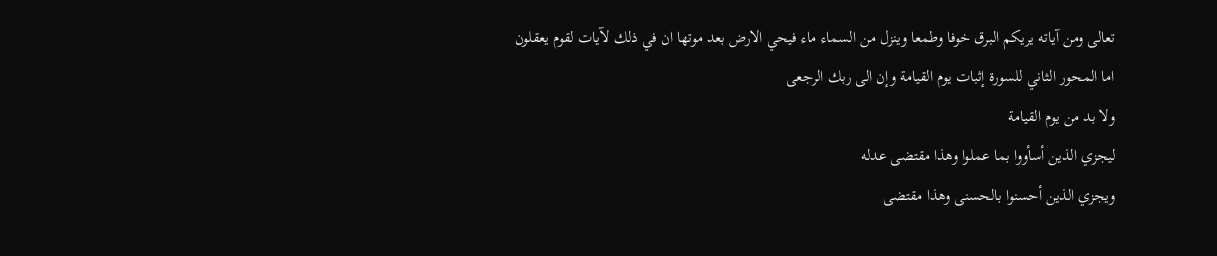تعالى ومن آياته يريكم البرق خوفا وطمعا وينزل من السماء ماء فيحي الارض بعد موتها ان في ذلك لآيات لقوم يعقلون
اما المحور الثاني للسورة إثبات يوم القيامة وإن الى ربك الرجعى
ولا بد من يوم القيامة
ليجزي الذين أسأووا بما عملوا وهذا مقتضى عدله
ويجزي الذين أحسنوا بالحسنى وهذا مقتضى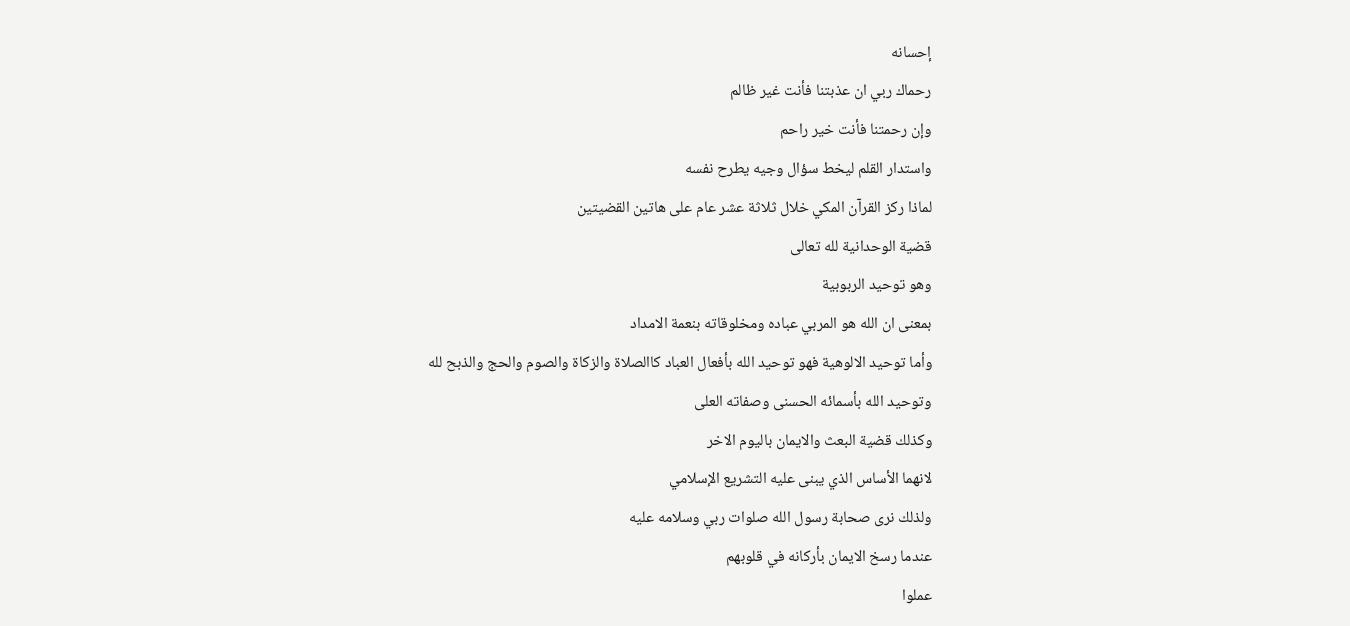إحسانه
رحماك ربي ان عذبتنا فأنت غير ظالم
وإن رحمتنا فأنت خير راحم
واستدار القلم ليخط سؤال وجيه يطرح نفسه
لماذا ركز القرآن المكي خلال ثلاثة عشر عام على هاتين القضيتين
قضية الوحدانية لله تعالى
وهو توحيد الربوبية
بمعنى ان الله هو المربي عباده ومخلوقاته بنعمة الامداد
وأما توحيد الالوهية فهو توحيد الله بأفعال العباد كاالصلاة والزكاة والصوم والحج والذبح لله
وتوحيد الله بأسمائه الحسنى وصفاته العلى
وكذلك قضية البعث والايمان باليوم الاخر
لانهما الأساس الذي يبنى عليه التشريع الإسلامي
ولذلك نرى صحابة رسول الله صلوات ربي وسلامه عليه
عندما رسخ الايمان بأركانه في قلوبهم
عملوا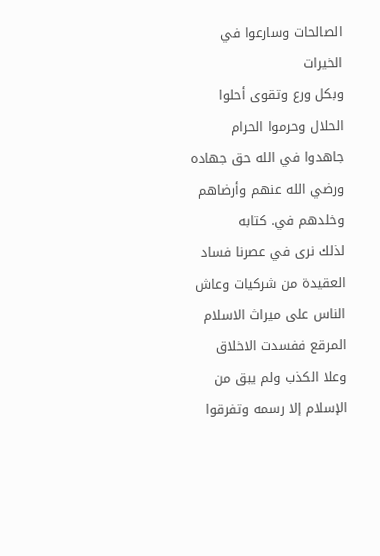الصالحات وسارعوا في الخيرات
وبكل ورع وتقوى أحلوا الحلال وحرموا الحرام جاهدوا في الله حق جهاده ورضي الله عنهم وأرضاهم وخلدهم في. كتابه
لذلك نرى في عصرنا فساد العقيدة من شركيات وعاش الناس على ميراث الاسلام المرقع ففسدت الاخلاق وعلا الكذب ولم يبق من الإسلام إلا رسمه وتفرقوا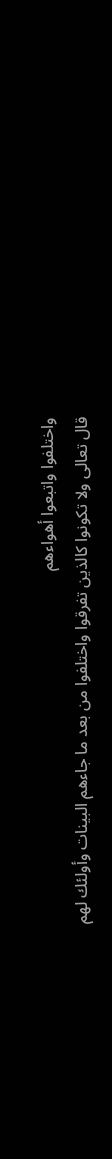واختلفوا واتبعوا أهواءهم
قال تعالى ولا تكونوا كالذين تفرقوا واختلفوا من بعد ما جاءهم البينات وأولئك لهم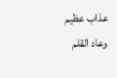عذاب عظيم
وعاد القلم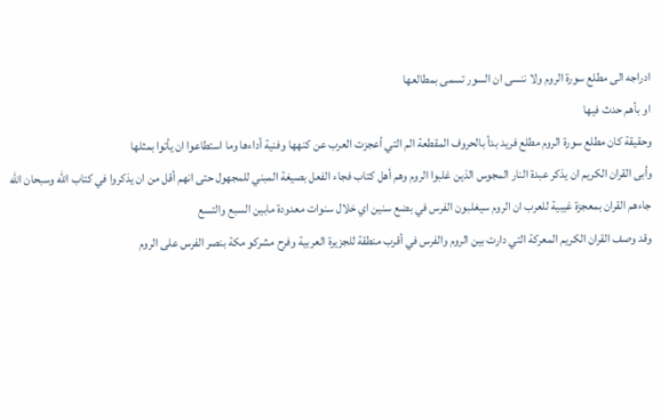ادراجه الى مطلع سورة الروم ولا ننسى ان السور تسمى بمطالعها
او بأهم حدث فيها
وحقيقة كان مطلع سورة الروم مطلع فريد بدأ بالحروف المقطعة الم التي أعجزت العرب عن كنهها وفنية أداءها وما استطاعوا ان يأتوا بمثلها
وأبى القران الكريم ان يذكر عبدة النار المجوس الذين غلبوا الروم وهم أهل كتاب فجاء الفعل بصيغة المبني للمجهول حتى انهم أقل من ان يذكروا في كتاب الله وسبحان الله جاءهم القران بمعجزة غيبية للعرب ان الروم سيغلبون الفرس في بضع سنين اي خلال سنوات معدودة مابين السبع والتسع
وقد وصف القران الكريم المعركة التي دارت بين الروم والفرس في أقرب منطقة للجزيرة العربية وفرح مشركو مكة بنصر الفرس على الروم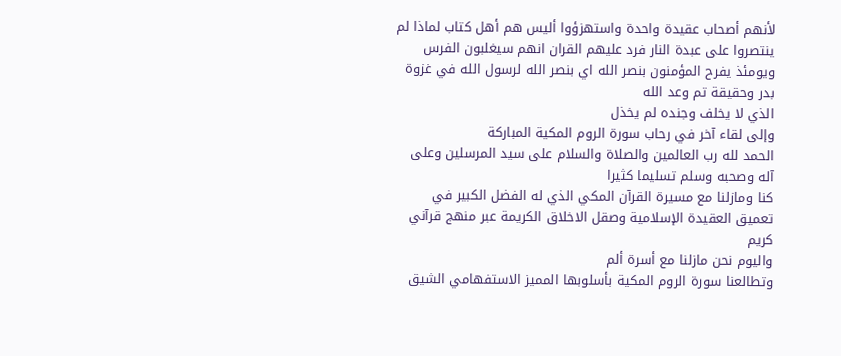لأنهم أصحاب عقيدة واحدة واستهزؤوا أليس هم أهل كتاب لماذا لم ينتصروا على عبدة النار فرد عليهم القران انهم سيغلبون الفرس ويومئذ يفرح المؤمنون بنصر الله اي بنصر الله لرسول الله في غزوة بدر وحقيقة تم وعد الله
الذي لا يخلف وجنده لم يخذل
وإلى لقاء آخر في رحاب سورة الروم المكية المباركة
الحمد لله رب العالمين والصلاة والسلام على سيد المرسلين وعلى آله وصحبه وسلم تسليما كثيرا
كنا ومازلنا مع مسيرة القرآن المكي الذي له الفضل الكبير في تعميق العقيدة الإسلامية وصقل الاخلاق الكريمة عبر منهج قرآني كريم
واليوم نحن مازلنا مع أسرة ألم
وتطالعنا سورة الروم المكية بأسلوبها المميز الاستفهامي الشيق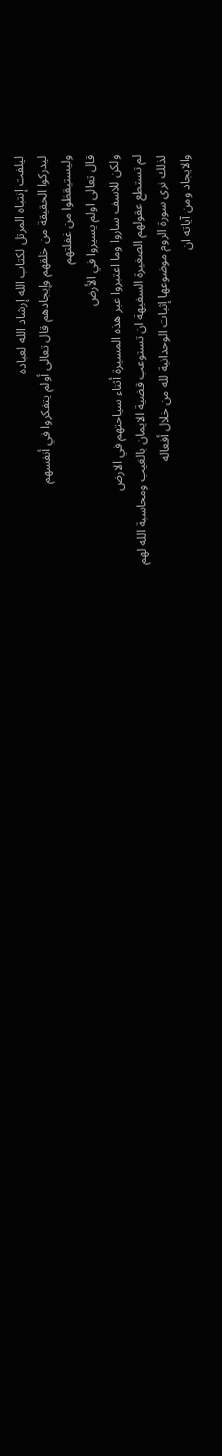ليلفت إنتباه المرتل لكتاب الله إرشاد الله لعباده
ليدركوا الحقيقة من خلقهم وإيجادهم قال تعالى أولم يتفكروا في أنفسهم
وليستيقظوا من غفلتهم
قال تعالى اولم يسيروا في الأرض
ولكن للاسف ساروا وما اعتبروا عبر هذه المسيرة أثناء سياحتهم في الارض
لم تستطع عقولهم الصغيرة السفيهة ان تستوعب قضية الايمان بالغيب ومحاسبة الله لهم
لذلك نرى سورة الروم موضوعها إثبات الوحدانية لله من خلال أفعاله
والايجاد ومن آياته ان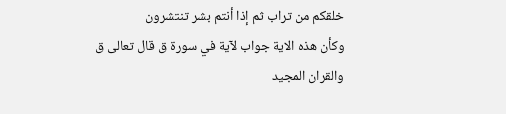خلقكم من تراب ثم إذا أنتم بشر تنتشرون
وكأن هذه الاية جواب لآية في سورة ق قال تعالى ق
والقران المجيد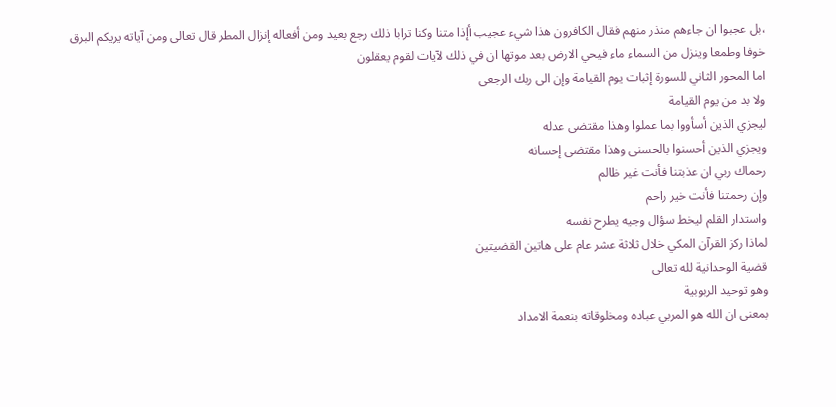،بل عجبوا ان جاءهم منذر منهم فقال الكافرون هذا شيء عجيب أإذا متنا وكنا ترابا ذلك رجع بعيد ومن أفعاله إنزال المطر قال تعالى ومن آياته يريكم البرق خوفا وطمعا وينزل من السماء ماء فيحي الارض بعد موتها ان في ذلك لآيات لقوم يعقلون
اما المحور الثاني للسورة إثبات يوم القيامة وإن الى ربك الرجعى
ولا بد من يوم القيامة
ليجزي الذين أسأووا بما عملوا وهذا مقتضى عدله
ويجزي الذين أحسنوا بالحسنى وهذا مقتضى إحسانه
رحماك ربي ان عذبتنا فأنت غير ظالم
وإن رحمتنا فأنت خير راحم
واستدار القلم ليخط سؤال وجيه يطرح نفسه
لماذا ركز القرآن المكي خلال ثلاثة عشر عام على هاتين القضيتين
قضية الوحدانية لله تعالى
وهو توحيد الربوبية
بمعنى ان الله هو المربي عباده ومخلوقاته بنعمة الامداد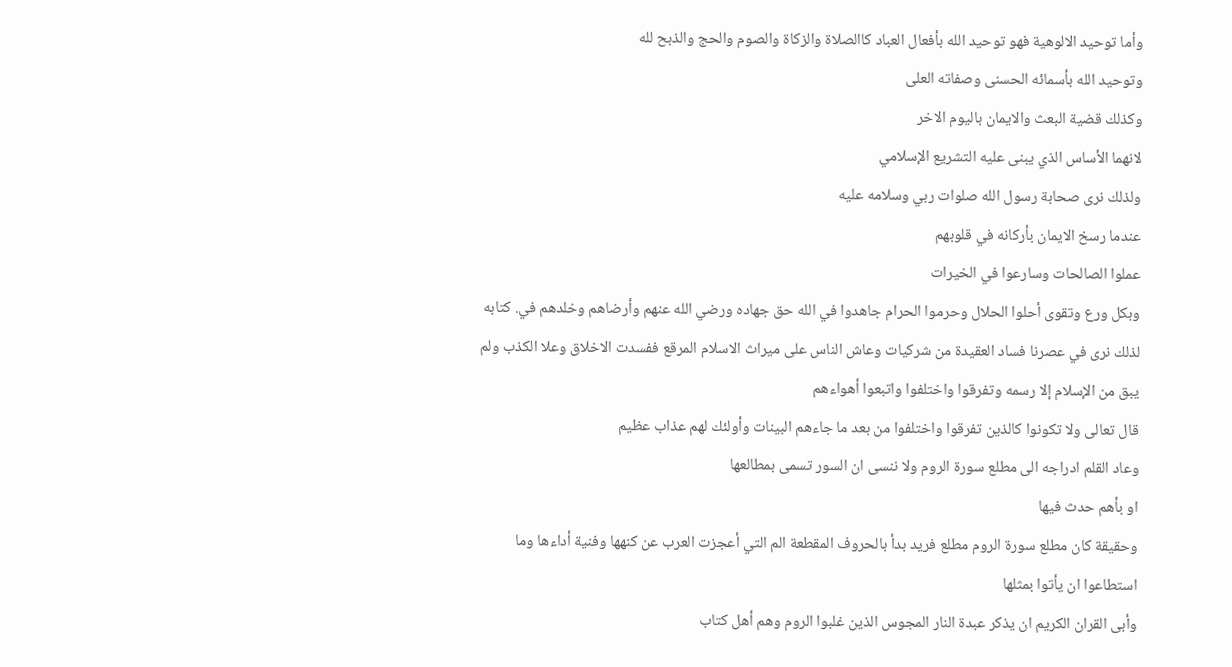وأما توحيد الالوهية فهو توحيد الله بأفعال العباد كاالصلاة والزكاة والصوم والحج والذبح لله
وتوحيد الله بأسمائه الحسنى وصفاته العلى
وكذلك قضية البعث والايمان باليوم الاخر
لانهما الأساس الذي يبنى عليه التشريع الإسلامي
ولذلك نرى صحابة رسول الله صلوات ربي وسلامه عليه
عندما رسخ الايمان بأركانه في قلوبهم
عملوا الصالحات وسارعوا في الخيرات
وبكل ورع وتقوى أحلوا الحلال وحرموا الحرام جاهدوا في الله حق جهاده ورضي الله عنهم وأرضاهم وخلدهم في. كتابه
لذلك نرى في عصرنا فساد العقيدة من شركيات وعاش الناس على ميراث الاسلام المرقع ففسدت الاخلاق وعلا الكذب ولم يبق من الإسلام إلا رسمه وتفرقوا واختلفوا واتبعوا أهواءهم
قال تعالى ولا تكونوا كالذين تفرقوا واختلفوا من بعد ما جاءهم البينات وأولئك لهم عذاب عظيم
وعاد القلم ادراجه الى مطلع سورة الروم ولا ننسى ان السور تسمى بمطالعها
او بأهم حدث فيها
وحقيقة كان مطلع سورة الروم مطلع فريد بدأ بالحروف المقطعة الم التي أعجزت العرب عن كنهها وفنية أداءها وما استطاعوا ان يأتوا بمثلها
وأبى القران الكريم ان يذكر عبدة النار المجوس الذين غلبوا الروم وهم أهل كتاب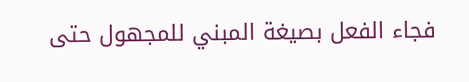فجاء الفعل بصيغة المبني للمجهول حتى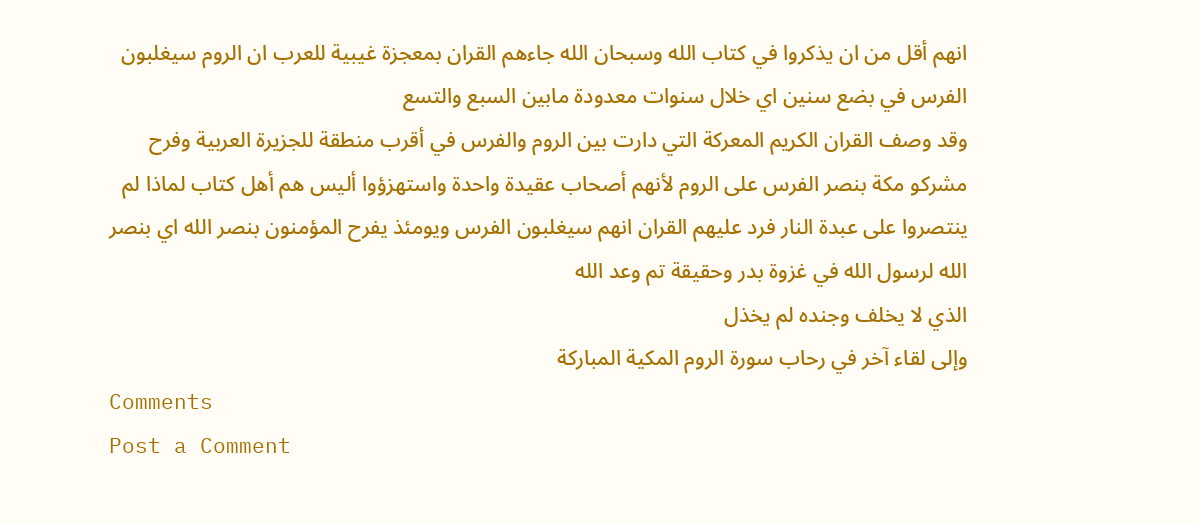انهم أقل من ان يذكروا في كتاب الله وسبحان الله جاءهم القران بمعجزة غيبية للعرب ان الروم سيغلبون الفرس في بضع سنين اي خلال سنوات معدودة مابين السبع والتسع
وقد وصف القران الكريم المعركة التي دارت بين الروم والفرس في أقرب منطقة للجزيرة العربية وفرح مشركو مكة بنصر الفرس على الروم لأنهم أصحاب عقيدة واحدة واستهزؤوا أليس هم أهل كتاب لماذا لم ينتصروا على عبدة النار فرد عليهم القران انهم سيغلبون الفرس ويومئذ يفرح المؤمنون بنصر الله اي بنصر الله لرسول الله في غزوة بدر وحقيقة تم وعد الله
الذي لا يخلف وجنده لم يخذل
وإلى لقاء آخر في رحاب سورة الروم المكية المباركة
Comments
Post a Comment